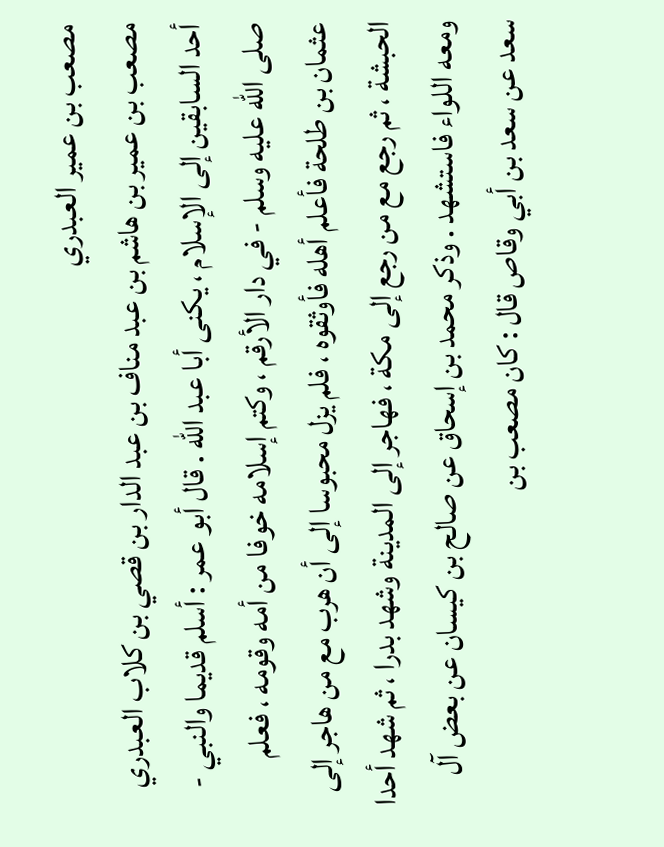مصعب بن عمير العبدري
مصعب بن عمير بن هاشم بن عبد مناف بن عبد الدار بن قصي بن كلاب العبدري أحد السابقين إلى الإسلام ، يكنى أبا عبد الله . قال أبو عمر : أسلم قديما والنبي - صلى الله عليه وسلم - في دار الأرقم ، وكتم إسلامه خوفا من أمه وقومه ، فعلم عثمان بن طلحة فأعلم أهله فأوثقوه ، فلم يزل محبوسا إلى أن هرب مع من هاجر إلى الحبشة ، ثم رجع مع من رجع إلى مكة ، فهاجر إلى المدينة وشهد بدرا ، ثم شهد أحدا ومعه اللواء فاستشهد . وذكر محمد بن إسحاق عن صالح بن كيسان عن بعض آل سعد عن سعد بن أبي وقاص قال : كان مصعب بن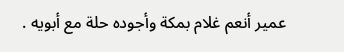عمير أنعم غلام بمكة وأجوده حلة مع أبويه .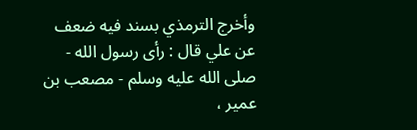وأخرج الترمذي بسند فيه ضعف عن علي قال : رأى رسول الله - صلى الله عليه وسلم - مصعب بن عمير ،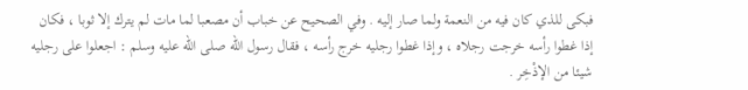فبكى للذي كان فيه من النعمة ولما صار إليه . وفي الصحيح عن خباب أن مصعبا لما مات لم يترك إلا ثوبا ، فكان إذا غطوا رأسه خرجت رجلاه ، وإذا غطوا رجليه خرج رأسه ، فقال رسول الله صلى الله عليه وسلم : اجعلوا على رجليه شيئا من الإذْخِر .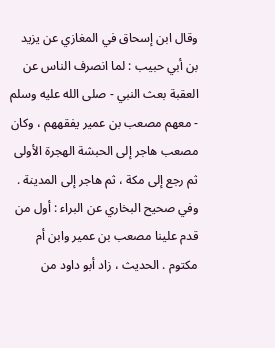وقال ابن إسحاق في المغازي عن يزيد بن أبي حبيب : لما انصرف الناس عن العقبة بعث النبي - صلى الله عليه وسلم - معهم مصعب بن عمير يفقههم ، وكان مصعب هاجر إلى الحبشة الهجرة الأولى ثم رجع إلى مكة ، ثم هاجر إلى المدينة .
وفي صحيح البخاري عن البراء : أول من قدم علينا مصعب بن عمير وابن أم مكتوم . الحديث ، زاد أبو داود من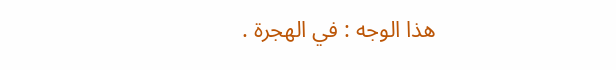هذا الوجه : في الهجرة .